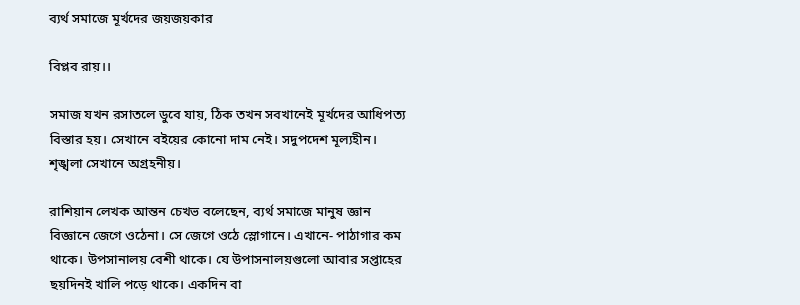ব্যর্থ সমাজে মূর্খদের জয়জয়কার

বিপ্লব রায়।।

সমাজ যখন রসাতলে ডুবে যায়, ঠিক তখন সবখানেই মূর্খদের আধিপত্য বিস্তার হয়। সেখানে বইয়ের কোনো দাম নেই। সদুপদেশ মূল্যহীন। শৃঙ্খলা সেখানে অগ্রহনীয়।

রাশিয়ান লেখক আন্তন চেখভ বলেছেন, ব্যর্থ সমাজে মানুষ জ্ঞান বিজ্ঞানে জেগে ওঠেনা। সে জেগে ওঠে স্লোগানে। এখানে- পাঠাগার কম থাকে। উপসানালয় বেশী থাকে। যে উপাসনালয়গুলো আবার সপ্তাহের ছয়দিনই খালি পড়ে থাকে। একদিন বা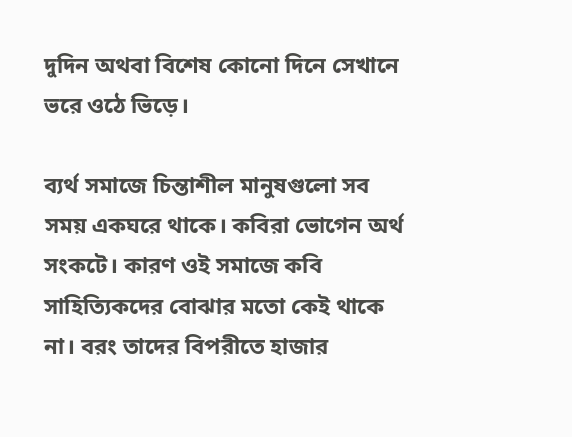দুদিন অথবা বিশেষ কোনো দিনে সেখানে ভরে ওঠে ভিড়ে।

ব্যর্থ সমাজে চিন্তাশীল মানুষগুলো সব সময় একঘরে থাকে। কবিরা ভোগেন অর্থ সংকটে। কারণ ওই সমাজে কবি সাহিত্যিকদের বোঝার মতো কেই থাকে না। বরং তাদের বিপরীতে হাজার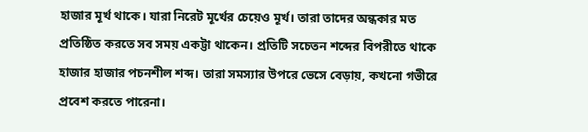হাজার মূর্খ থাকে। যারা নিরেট মূর্খের চেয়েও মূর্খ। তারা তাদের অন্ধকার মত প্রতিষ্ঠিত করতে সব সময় একট্টা থাকেন। প্রতিটি সচেতন শব্দের বিপরীতে থাকে হাজার হাজার পচনশীল শব্দ। তারা সমস্যার উপরে ভেসে বেড়ায়, কখনো গভীরে প্রবেশ করতে পারেনা।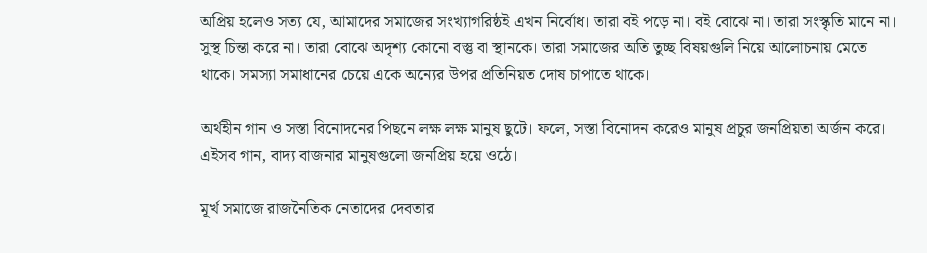অপ্রিয় হলেও সত্য যে, আমাদের সমাজের সংখ্যাগরিষ্ঠই এখন নির্বোধ। তারা বই পড়ে না। বই বোঝে না। তারা সংস্কৃতি মানে না। সুস্থ চিন্তা করে না। তারা বোঝে অদৃশ্য কোনো বস্তু বা স্থানকে। তারা সমাজের অতি তুচ্ছ বিষয়গুলি নিয়ে আলোচনায় মেতে থাকে। সমস্যা সমাধানের চেয়ে একে অন্যের উপর প্রতিনিয়ত দোষ চাপাতে থাকে।

অর্থহীন গান ও সস্তা বিনোদনের পিছনে লক্ষ লক্ষ মানুষ ছুটে। ফলে, সস্তা বিনোদন করেও মানুষ প্রচুর জনপ্রিয়তা অর্জন করে। এইসব গান, বাদ্য বাজনার মানুষগুলো জনপ্রিয় হয়ে ওঠে।

মূর্খ সমাজে রাজনৈতিক নেতাদের দেবতার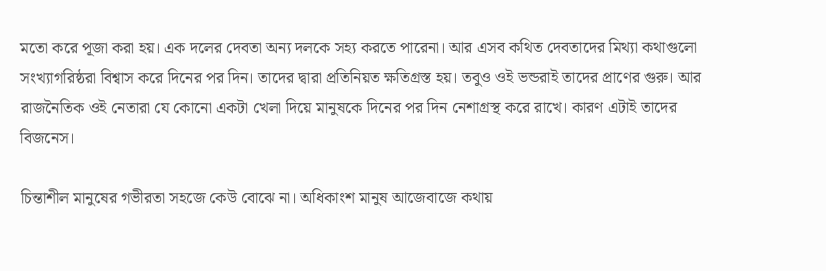মতো করে পূজা করা হয়। এক দলের দেবতা অন্য দলকে সহ্য করতে পারেনা। আর এসব কথিত দেবতাদের মিথ্যা কথাগুলো সংখ্যাগরিষ্ঠরা বিশ্বাস করে দিনের পর দিন। তাদের দ্বারা প্রতিনিয়ত ক্ষতিগ্রস্ত হয়। তবুও ওই ভন্ডরাই তাদের প্রাণের গুরু। আর রাজনৈতিক ওই নেতারা যে কোনো একটা খেলা দিয়ে মানুষকে দিনের পর দিন নেশাগ্রস্থ করে রাখে। কারণ এটাই তাদের বিজনেস।

চিন্তাশীল মানুষের গভীরতা সহজে কেউ বোঝে না। অধিকাংশ মানুষ আজেবাজে কথায়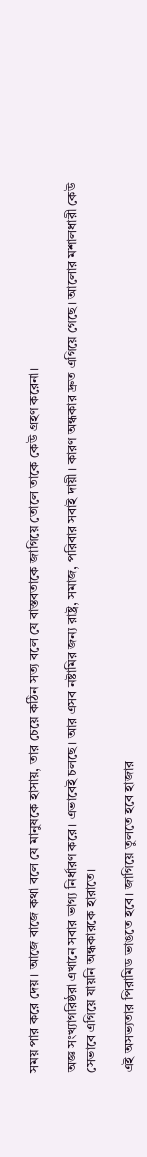সময় পার করে দেয়। আজে বাজে কথা বলে যে মানুষকে হাসায়, তার চেয়ে কঠিন সত্য বলে যে বাস্তবতাকে জাগিয়ে তোলে তাকে কেউ গ্রহণ করেনা।

অজ্ঞ সংখ্যাগরিষ্ঠরা এখানে সবার ভাগ্য নির্ধারণ করে। এভাবেই চলছে। আর এসব নষ্টামির জন্য রাষ্ট্র, সমাজ, পরিবার সবাই দায়ী। কারণ অন্ধকার দ্রুত এগিয়ে গেছে। আলোর মশালধারী কেউ সেভাবে এগিয়ে যায়নি অন্ধকারকে হারাতে।

এই অসভ্যতার পিরামিড ভাঙতে হবে। জাগিয়ে তুলতে হবে হাজার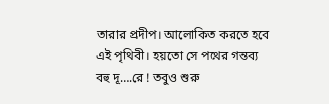তারার প্রদীপ। আলোকিত করতে হবে এই পৃথিবী। হয়তো সে পথের গন্তব্য বহু দূ….রে ! তবুও শুরু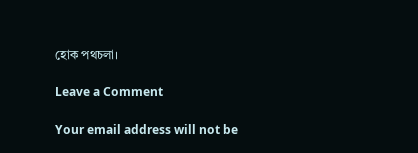হোক পথচলা।

Leave a Comment

Your email address will not be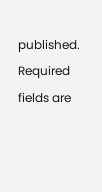published. Required fields are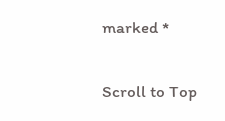marked *

Scroll to Top